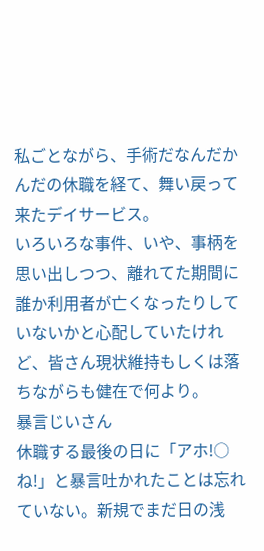私ごとながら、手術だなんだかんだの休職を経て、舞い戻って来たデイサービス。
いろいろな事件、いや、事柄を思い出しつつ、離れてた期間に誰か利用者が亡くなったりしていないかと心配していたけれど、皆さん現状維持もしくは落ちながらも健在で何より。
暴言じいさん
休職する最後の日に「アホ!○ね!」と暴言吐かれたことは忘れていない。新規でまだ日の浅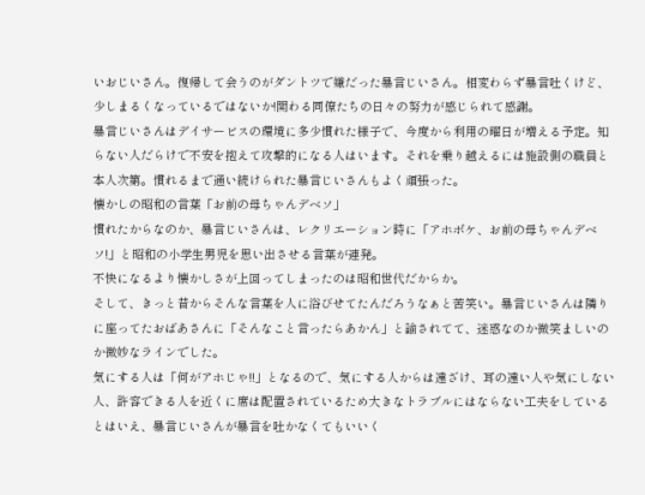いおじいさん。復帰して会うのがダントツで嫌だった暴言じいさん。相変わらず暴言吐くけど、少しまるくなっているではないか!関わる同僚たちの日々の努力が感じられて感謝。
暴言じいさんはデイサービスの環境に多少慣れた様子で、今度から利用の曜日が増える予定。知らない人だらけで不安を抱えて攻撃的になる人はいます。それを乗り越えるには施設側の職員と本人次第。慣れるまで通い続けられた暴言じいさんもよく頑張った。
懐かしの昭和の言葉「お前の母ちゃんデベソ」
慣れたからなのか、暴言じいさんは、レクリエーション時に「アホボケ、お前の母ちゃんデベソ!」と昭和の小学生男児を思い出させる言葉が連発。
不快になるより懐かしさが上回ってしまったのは昭和世代だからか。
そして、きっと昔からそんな言葉を人に浴びせてたんだろうなぁと苦笑い。暴言じいさんは隣りに座ってたおばあさんに「そんなこと言ったらあかん」と諭されてて、迷惑なのか微笑ましいのか微妙なラインでした。
気にする人は「何がアホじゃ!!」となるので、気にする人からは遠ざけ、耳の遠い人や気にしない人、許容できる人を近くに席は配置されているため大きなトラブルにはならない工夫をしているとはいえ、暴言じいさんが暴言を吐かなくてもいいく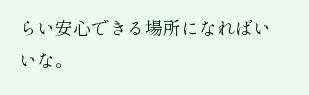らい安心できる場所になればいいな。